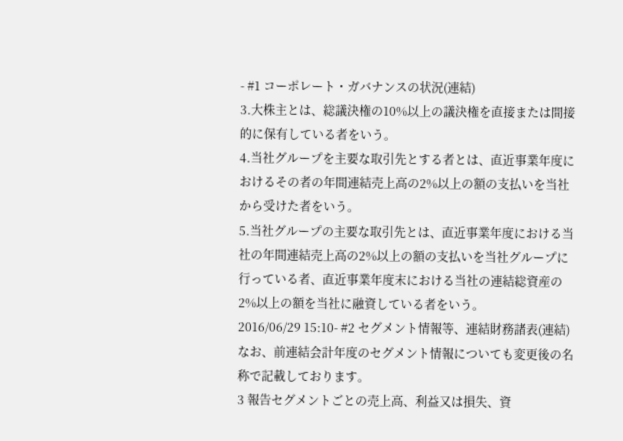- #1 コーポレート・ガバナンスの状況(連結)
3.大株主とは、総議決権の10%以上の議決権を直接または間接的に保有している者をいう。
4.当社グループを主要な取引先とする者とは、直近事業年度におけるその者の年間連結売上高の2%以上の額の支払いを当社から受けた者をいう。
5.当社グループの主要な取引先とは、直近事業年度における当社の年間連結売上高の2%以上の額の支払いを当社グループに行っている者、直近事業年度末における当社の連結総資産の2%以上の額を当社に融資している者をいう。
2016/06/29 15:10- #2 セグメント情報等、連結財務諸表(連結)
なお、前連結会計年度のセグメント情報についても変更後の名称で記載しております。
3 報告セグメントごとの売上高、利益又は損失、資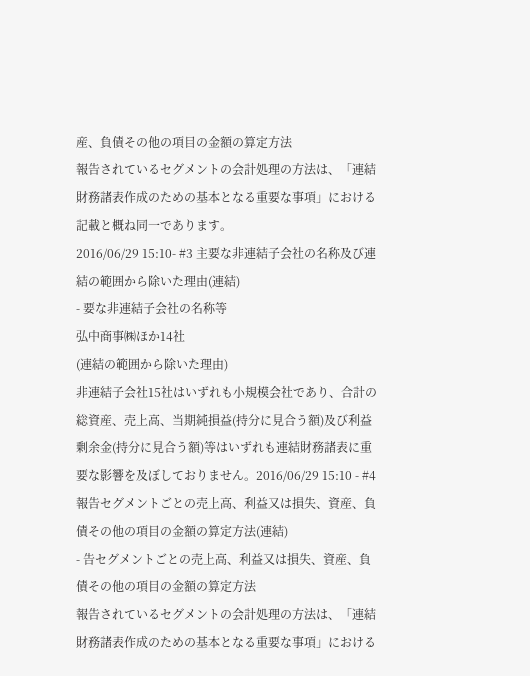産、負債その他の項目の金額の算定方法
報告されているセグメントの会計処理の方法は、「連結財務諸表作成のための基本となる重要な事項」における記載と概ね同一であります。
2016/06/29 15:10- #3 主要な非連結子会社の名称及び連結の範囲から除いた理由(連結)
- 要な非連結子会社の名称等
弘中商事㈱ほか14社
(連結の範囲から除いた理由)
非連結子会社15社はいずれも小規模会社であり、合計の総資産、売上高、当期純損益(持分に見合う額)及び利益剰余金(持分に見合う額)等はいずれも連結財務諸表に重要な影響を及ぼしておりません。2016/06/29 15:10 - #4 報告セグメントごとの売上高、利益又は損失、資産、負債その他の項目の金額の算定方法(連結)
- 告セグメントごとの売上高、利益又は損失、資産、負債その他の項目の金額の算定方法
報告されているセグメントの会計処理の方法は、「連結財務諸表作成のための基本となる重要な事項」における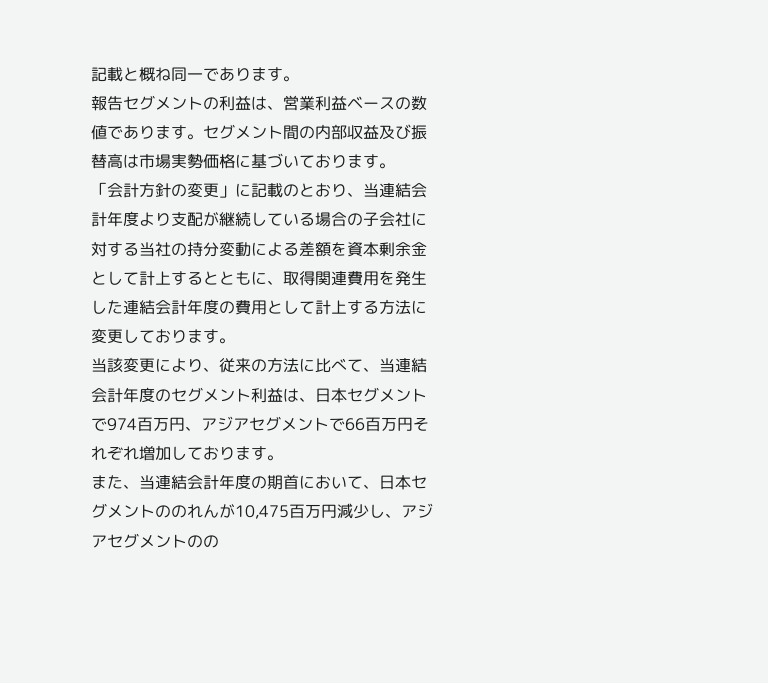記載と概ね同一であります。
報告セグメントの利益は、営業利益ベースの数値であります。セグメント間の内部収益及び振替高は市場実勢価格に基づいております。
「会計方針の変更」に記載のとおり、当連結会計年度より支配が継続している場合の子会社に対する当社の持分変動による差額を資本剰余金として計上するとともに、取得関連費用を発生した連結会計年度の費用として計上する方法に変更しております。
当該変更により、従来の方法に比べて、当連結会計年度のセグメント利益は、日本セグメントで974百万円、アジアセグメントで66百万円それぞれ増加しております。
また、当連結会計年度の期首において、日本セグメントののれんが10,475百万円減少し、アジアセグメントのの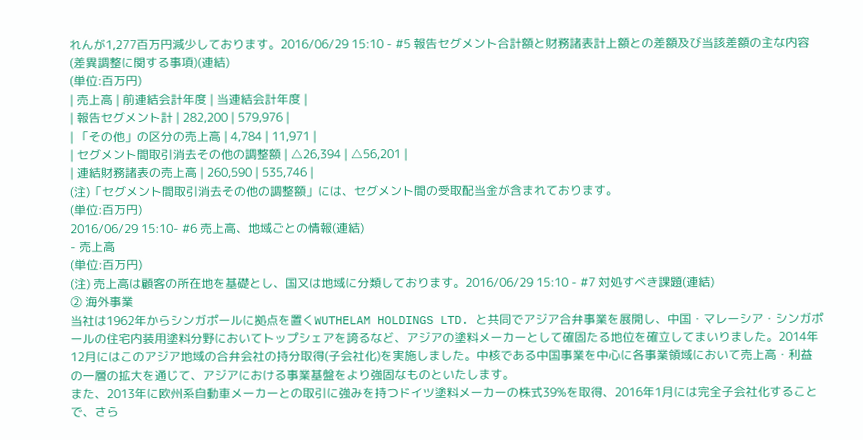れんが1,277百万円減少しております。2016/06/29 15:10 - #5 報告セグメント合計額と財務諸表計上額との差額及び当該差額の主な内容(差異調整に関する事項)(連結)
(単位:百万円)
| 売上高 | 前連結会計年度 | 当連結会計年度 |
| 報告セグメント計 | 282,200 | 579,976 |
| 「その他」の区分の売上高 | 4,784 | 11,971 |
| セグメント間取引消去その他の調整額 | △26,394 | △56,201 |
| 連結財務諸表の売上高 | 260,590 | 535,746 |
(注)「セグメント間取引消去その他の調整額」には、セグメント間の受取配当金が含まれております。
(単位:百万円)
2016/06/29 15:10- #6 売上高、地域ごとの情報(連結)
- 売上高
(単位:百万円)
(注) 売上高は顧客の所在地を基礎とし、国又は地域に分類しております。2016/06/29 15:10 - #7 対処すべき課題(連結)
② 海外事業
当社は1962年からシンガポールに拠点を置くWUTHELAM HOLDINGS LTD. と共同でアジア合弁事業を展開し、中国・マレーシア・シンガポールの住宅内装用塗料分野においてトップシェアを誇るなど、アジアの塗料メーカーとして確固たる地位を確立してまいりました。2014年12月にはこのアジア地域の合弁会社の持分取得(子会社化)を実施しました。中核である中国事業を中心に各事業領域において売上高・利益の一層の拡大を通じて、アジアにおける事業基盤をより強固なものといたします。
また、2013年に欧州系自動車メーカーとの取引に強みを持つドイツ塗料メーカーの株式39%を取得、2016年1月には完全子会社化することで、さら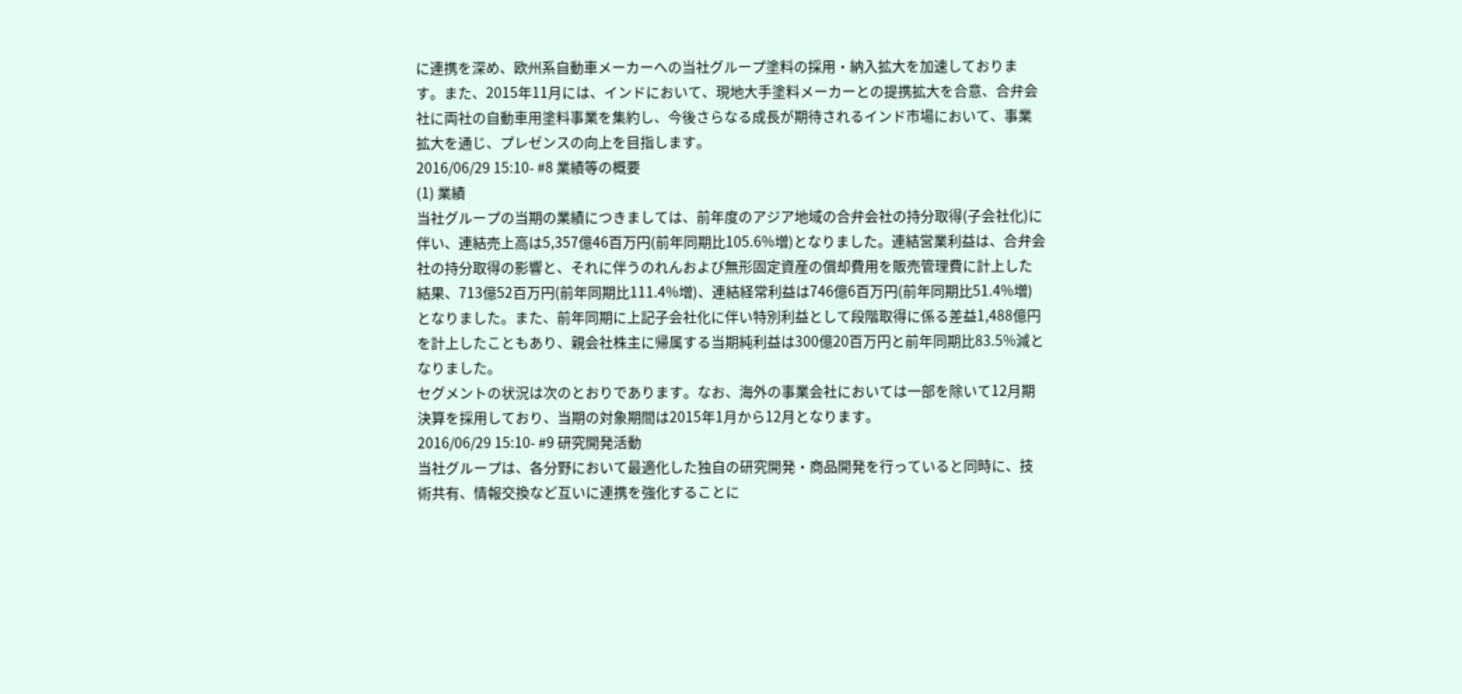に連携を深め、欧州系自動車メーカーへの当社グループ塗料の採用・納入拡大を加速しております。また、2015年11月には、インドにおいて、現地大手塗料メーカーとの提携拡大を合意、合弁会社に両社の自動車用塗料事業を集約し、今後さらなる成長が期待されるインド市場において、事業拡大を通じ、プレゼンスの向上を目指します。
2016/06/29 15:10- #8 業績等の概要
(1) 業績
当社グループの当期の業績につきましては、前年度のアジア地域の合弁会社の持分取得(子会社化)に伴い、連結売上高は5,357億46百万円(前年同期比105.6%増)となりました。連結営業利益は、合弁会社の持分取得の影響と、それに伴うのれんおよび無形固定資産の償却費用を販売管理費に計上した結果、713億52百万円(前年同期比111.4%増)、連結経常利益は746億6百万円(前年同期比51.4%増)となりました。また、前年同期に上記子会社化に伴い特別利益として段階取得に係る差益1,488億円を計上したこともあり、親会社株主に帰属する当期純利益は300億20百万円と前年同期比83.5%減となりました。
セグメントの状況は次のとおりであります。なお、海外の事業会社においては一部を除いて12月期決算を採用しており、当期の対象期間は2015年1月から12月となります。
2016/06/29 15:10- #9 研究開発活動
当社グループは、各分野において最適化した独自の研究開発・商品開発を行っていると同時に、技術共有、情報交換など互いに連携を強化することに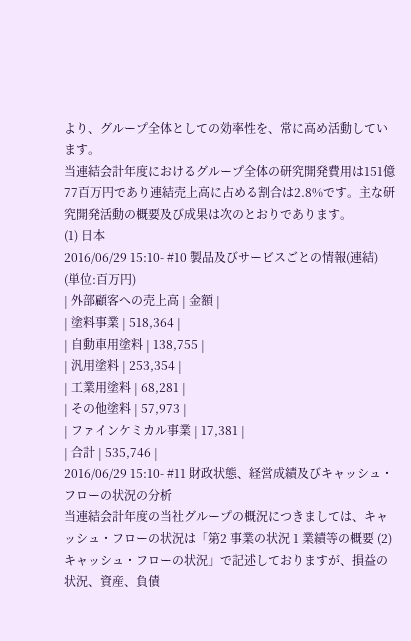より、グループ全体としての効率性を、常に高め活動しています。
当連結会計年度におけるグループ全体の研究開発費用は151億77百万円であり連結売上高に占める割合は2.8%です。主な研究開発活動の概要及び成果は次のとおりであります。
(1) 日本
2016/06/29 15:10- #10 製品及びサービスごとの情報(連結)
(単位:百万円)
| 外部顧客への売上高 | 金額 |
| 塗料事業 | 518,364 |
| 自動車用塗料 | 138,755 |
| 汎用塗料 | 253,354 |
| 工業用塗料 | 68,281 |
| その他塗料 | 57,973 |
| ファインケミカル事業 | 17,381 |
| 合計 | 535,746 |
2016/06/29 15:10- #11 財政状態、経営成績及びキャッシュ・フローの状況の分析
当連結会計年度の当社グループの概況につきましては、キャッシュ・フローの状況は「第2 事業の状況 1 業績等の概要 (2)キャッシュ・フローの状況」で記述しておりますが、損益の状況、資産、負債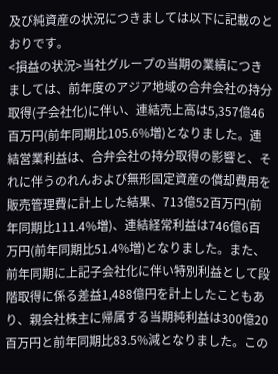及び純資産の状況につきましては以下に記載のとおりです。
<損益の状況>当社グループの当期の業績につきましては、前年度のアジア地域の合弁会社の持分取得(子会社化)に伴い、連結売上高は5,357億46百万円(前年同期比105.6%増)となりました。連結営業利益は、合弁会社の持分取得の影響と、それに伴うのれんおよび無形固定資産の償却費用を販売管理費に計上した結果、713億52百万円(前年同期比111.4%増)、連結経常利益は746億6百万円(前年同期比51.4%増)となりました。また、前年同期に上記子会社化に伴い特別利益として段階取得に係る差益1,488億円を計上したこともあり、親会社株主に帰属する当期純利益は300億20百万円と前年同期比83.5%減となりました。この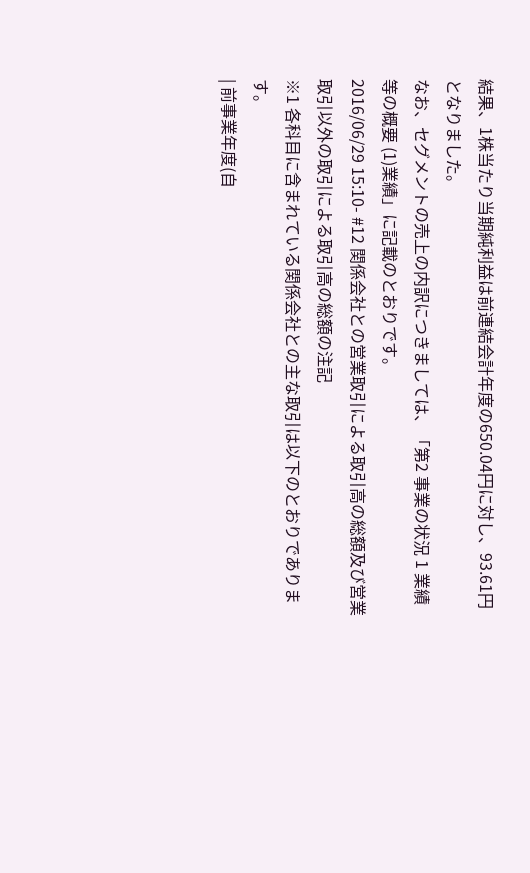結果、1株当たり当期純利益は前連結会計年度の650.04円に対し、93.61円となりました。
なお、セグメントの売上の内訳につきましては、「第2 事業の状況 1 業績等の概要 (1)業績」に記載のとおりです。
2016/06/29 15:10- #12 関係会社との営業取引による取引高の総額及び営業取引以外の取引による取引高の総額の注記
※1 各科目に含まれている関係会社との主な取引は以下のとおりであります。
| 前事業年度(自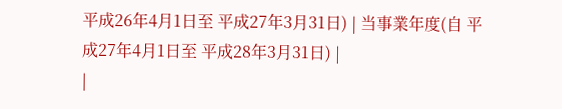平成26年4月1日至 平成27年3月31日) | 当事業年度(自 平成27年4月1日至 平成28年3月31日) |
|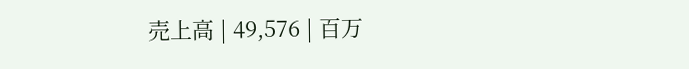売上高 | 49,576 | 百万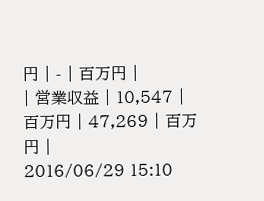円 | - | 百万円 |
| 営業収益 | 10,547 | 百万円 | 47,269 | 百万円 |
2016/06/29 15:10